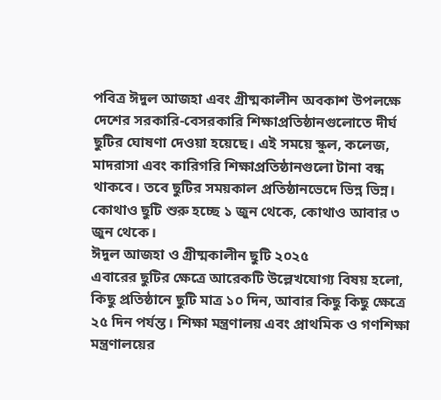পবিত্র ঈদুল আজহা এবং গ্রীষ্মকালীন অবকাশ উপলক্ষে দেশের সরকারি-বেসরকারি শিক্ষাপ্রতিষ্ঠানগুলোতে দীর্ঘ ছুটির ঘোষণা দেওয়া হয়েছে। এই সময়ে স্কুল, কলেজ, মাদরাসা এবং কারিগরি শিক্ষাপ্রতিষ্ঠানগুলো টানা বন্ধ থাকবে। তবে ছুটির সময়কাল প্রতিষ্ঠানভেদে ভিন্ন ভিন্ন। কোথাও ছুটি শুরু হচ্ছে ১ জুন থেকে, কোথাও আবার ৩ জুন থেকে।
ঈদুল আজহা ও গ্রীষ্মকালীন ছুটি ২০২৫
এবারের ছুটির ক্ষেত্রে আরেকটি উল্লেখযোগ্য বিষয় হলো, কিছু প্রতিষ্ঠানে ছুটি মাত্র ১০ দিন, আবার কিছু কিছু ক্ষেত্রে ২৫ দিন পর্যন্ত। শিক্ষা মন্ত্রণালয় এবং প্রাথমিক ও গণশিক্ষা মন্ত্রণালয়ের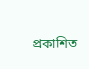প্রকাশিত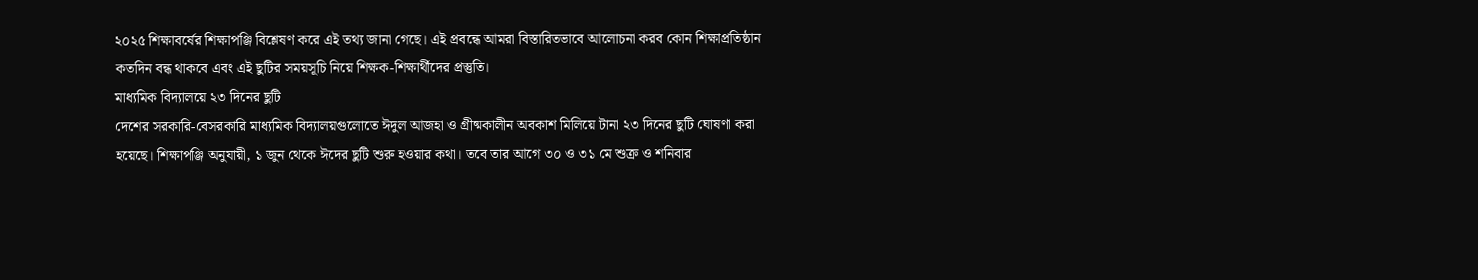২০২৫ শিক্ষাবর্ষের শিক্ষাপঞ্জি বিশ্লেষণ করে এই তথ্য জানা গেছে। এই প্রবন্ধে আমরা বিস্তারিতভাবে আলোচনা করব কোন শিক্ষাপ্রতিষ্ঠান কতদিন বন্ধ থাকবে এবং এই ছুটির সময়সূচি নিয়ে শিক্ষক-শিক্ষার্থীদের প্রস্তুতি।
মাধ্যমিক বিদ্যালয়ে ২৩ দিনের ছুটি
দেশের সরকারি-বেসরকারি মাধ্যমিক বিদ্যালয়গুলোতে ঈদুল আজহা ও গ্রীষ্মকালীন অবকাশ মিলিয়ে টানা ২৩ দিনের ছুটি ঘোষণা করা হয়েছে। শিক্ষাপঞ্জি অনুযায়ী, ১ জুন থেকে ঈদের ছুটি শুরু হওয়ার কথা। তবে তার আগে ৩০ ও ৩১ মে শুক্র ও শনিবার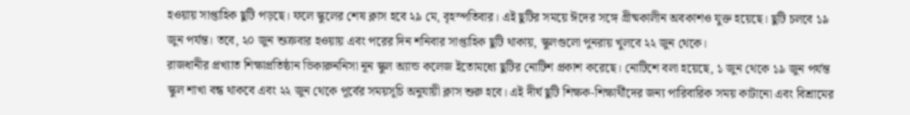হওয়ায় সাপ্তাহিক ছুটি পড়ছে। ফলে স্কুলের শেষ ক্লাস হবে ২৯ মে, বৃহস্পতিবার। এই ছুটির সময়ে ঈদের সঙ্গে গ্রীষ্মকালীন অবকাশও যুক্ত হয়েছে। ছুটি চলবে ১৯ জুন পর্যন্ত। তবে, ২০ জুন শুক্রবার হওয়ায় এবং পরের দিন শনিবার সাপ্তাহিক ছুটি থাকায়, স্কুলগুলো পুনরায় খুলবে ২২ জুন থেকে।
রাজধানীর প্রখ্যাত শিক্ষাপ্রতিষ্ঠান ভিকারুননিসা নূন স্কুল অ্যান্ড কলেজ ইতোমধ্যে ছুটির নোটিশ প্রকাশ করেছে। নোটিশে বলা হয়েছে, ১ জুন থেকে ১৯ জুন পর্যন্ত স্কুল শাখা বন্ধ থাকবে এবং ২২ জুন থেকে পূর্বের সময়সূচি অনুযায়ী ক্লাস শুরু হবে। এই দীর্ঘ ছুটি শিক্ষক-শিক্ষার্থীদের জন্য পারিবারিক সময় কাটানো এবং বিশ্রামের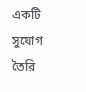একটি সুযোগ তৈরি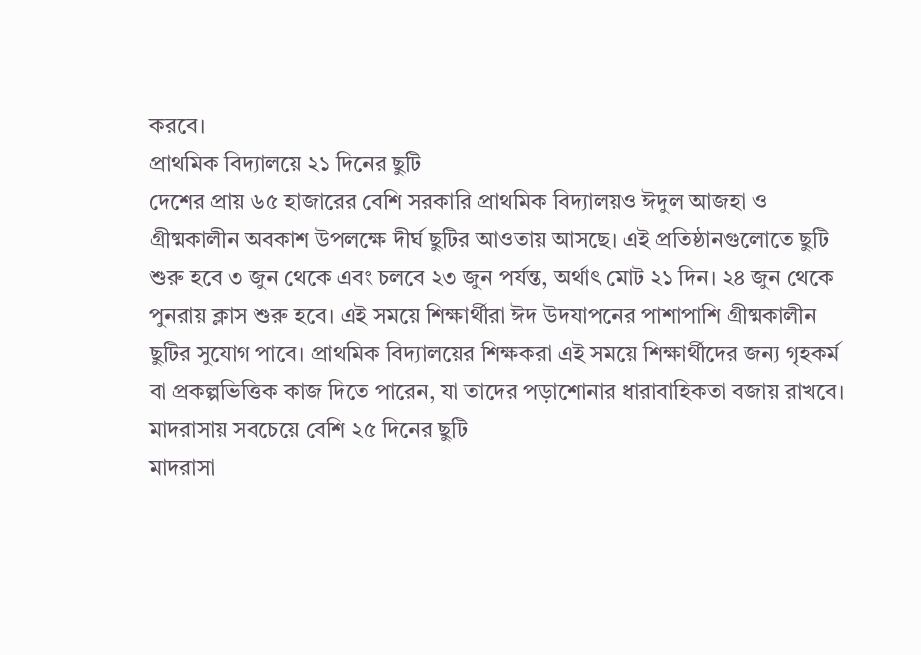করবে।
প্রাথমিক বিদ্যালয়ে ২১ দিনের ছুটি
দেশের প্রায় ৬৫ হাজারের বেশি সরকারি প্রাথমিক বিদ্যালয়ও ঈদুল আজহা ও গ্রীষ্মকালীন অবকাশ উপলক্ষে দীর্ঘ ছুটির আওতায় আসছে। এই প্রতিষ্ঠানগুলোতে ছুটি শুরু হবে ৩ জুন থেকে এবং চলবে ২৩ জুন পর্যন্ত, অর্থাৎ মোট ২১ দিন। ২৪ জুন থেকে পুনরায় ক্লাস শুরু হবে। এই সময়ে শিক্ষার্থীরা ঈদ উদযাপনের পাশাপাশি গ্রীষ্মকালীন ছুটির সুযোগ পাবে। প্রাথমিক বিদ্যালয়ের শিক্ষকরা এই সময়ে শিক্ষার্থীদের জন্য গৃহকর্ম বা প্রকল্পভিত্তিক কাজ দিতে পারেন, যা তাদের পড়াশোনার ধারাবাহিকতা বজায় রাখবে।
মাদরাসায় সবচেয়ে বেশি ২৫ দিনের ছুটি
মাদরাসা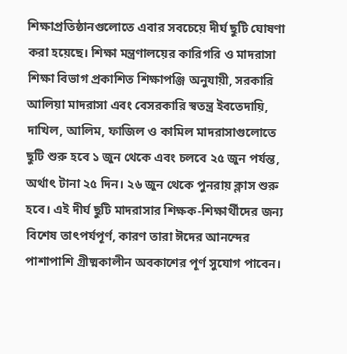শিক্ষাপ্রতিষ্ঠানগুলোতে এবার সবচেয়ে দীর্ঘ ছুটি ঘোষণা করা হয়েছে। শিক্ষা মন্ত্রণালয়ের কারিগরি ও মাদরাসা শিক্ষা বিভাগ প্রকাশিত শিক্ষাপঞ্জি অনুযায়ী, সরকারি আলিয়া মাদরাসা এবং বেসরকারি স্বতন্ত্র ইবতেদায়ি, দাখিল, আলিম, ফাজিল ও কামিল মাদরাসাগুলোতে ছুটি শুরু হবে ১ জুন থেকে এবং চলবে ২৫ জুন পর্যন্ত, অর্থাৎ টানা ২৫ দিন। ২৬ জুন থেকে পুনরায় ক্লাস শুরু হবে। এই দীর্ঘ ছুটি মাদরাসার শিক্ষক-শিক্ষার্থীদের জন্য বিশেষ তাৎপর্যপূর্ণ, কারণ তারা ঈদের আনন্দের পাশাপাশি গ্রীষ্মকালীন অবকাশের পূর্ণ সুযোগ পাবেন।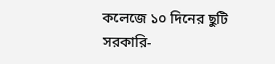কলেজে ১০ দিনের ছুটি
সরকারি-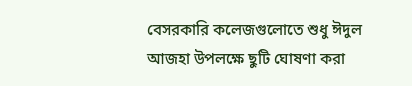বেসরকারি কলেজগুলোতে শুধু ঈদুল আজহা উপলক্ষে ছুটি ঘোষণা করা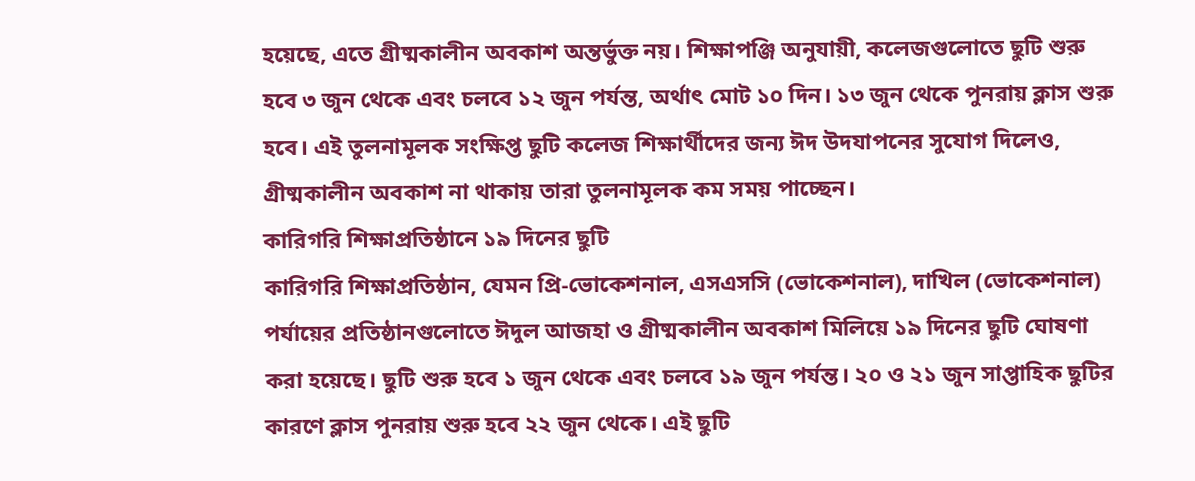হয়েছে, এতে গ্রীষ্মকালীন অবকাশ অন্তর্ভুক্ত নয়। শিক্ষাপঞ্জি অনুযায়ী, কলেজগুলোতে ছুটি শুরু হবে ৩ জুন থেকে এবং চলবে ১২ জুন পর্যন্ত, অর্থাৎ মোট ১০ দিন। ১৩ জুন থেকে পুনরায় ক্লাস শুরু হবে। এই তুলনামূলক সংক্ষিপ্ত ছুটি কলেজ শিক্ষার্থীদের জন্য ঈদ উদযাপনের সুযোগ দিলেও, গ্রীষ্মকালীন অবকাশ না থাকায় তারা তুলনামূলক কম সময় পাচ্ছেন।
কারিগরি শিক্ষাপ্রতিষ্ঠানে ১৯ দিনের ছুটি
কারিগরি শিক্ষাপ্রতিষ্ঠান, যেমন প্রি-ভোকেশনাল, এসএসসি (ভোকেশনাল), দাখিল (ভোকেশনাল) পর্যায়ের প্রতিষ্ঠানগুলোতে ঈদুল আজহা ও গ্রীষ্মকালীন অবকাশ মিলিয়ে ১৯ দিনের ছুটি ঘোষণা করা হয়েছে। ছুটি শুরু হবে ১ জুন থেকে এবং চলবে ১৯ জুন পর্যন্ত। ২০ ও ২১ জুন সাপ্তাহিক ছুটির কারণে ক্লাস পুনরায় শুরু হবে ২২ জুন থেকে। এই ছুটি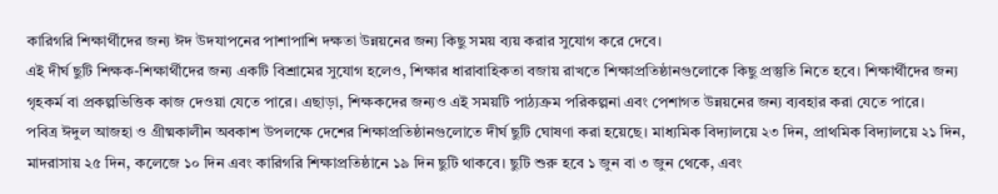কারিগরি শিক্ষার্থীদের জন্য ঈদ উদযাপনের পাশাপাশি দক্ষতা উন্নয়নের জন্য কিছু সময় ব্যয় করার সুযোগ করে দেবে।
এই দীর্ঘ ছুটি শিক্ষক-শিক্ষার্থীদের জন্য একটি বিশ্রামের সুযোগ হলেও, শিক্ষার ধারাবাহিকতা বজায় রাখতে শিক্ষাপ্রতিষ্ঠানগুলোকে কিছু প্রস্তুতি নিতে হবে। শিক্ষার্থীদের জন্য গৃহকর্ম বা প্রকল্পভিত্তিক কাজ দেওয়া যেতে পারে। এছাড়া, শিক্ষকদের জন্যও এই সময়টি পাঠ্যক্রম পরিকল্পনা এবং পেশাগত উন্নয়নের জন্য ব্যবহার করা যেতে পারে।
পবিত্র ঈদুল আজহা ও গ্রীষ্মকালীন অবকাশ উপলক্ষে দেশের শিক্ষাপ্রতিষ্ঠানগুলোতে দীর্ঘ ছুটি ঘোষণা করা হয়েছে। মাধ্যমিক বিদ্যালয়ে ২৩ দিন, প্রাথমিক বিদ্যালয়ে ২১ দিন, মাদরাসায় ২৫ দিন, কলেজে ১০ দিন এবং কারিগরি শিক্ষাপ্রতিষ্ঠানে ১৯ দিন ছুটি থাকবে। ছুটি শুরু হবে ১ জুন বা ৩ জুন থেকে, এবং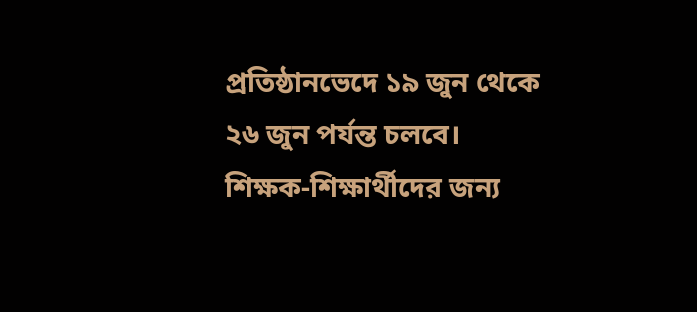প্রতিষ্ঠানভেদে ১৯ জুন থেকে ২৬ জুন পর্যন্ত চলবে। শিক্ষক-শিক্ষার্থীদের জন্য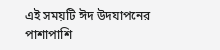এই সময়টি ঈদ উদযাপনের পাশাপাশি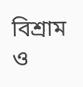বিশ্রাম ও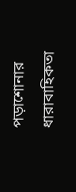পড়াশোনার ধারাবাহিকতা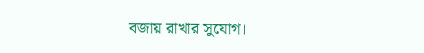বজায় রাখার সুযোগ।